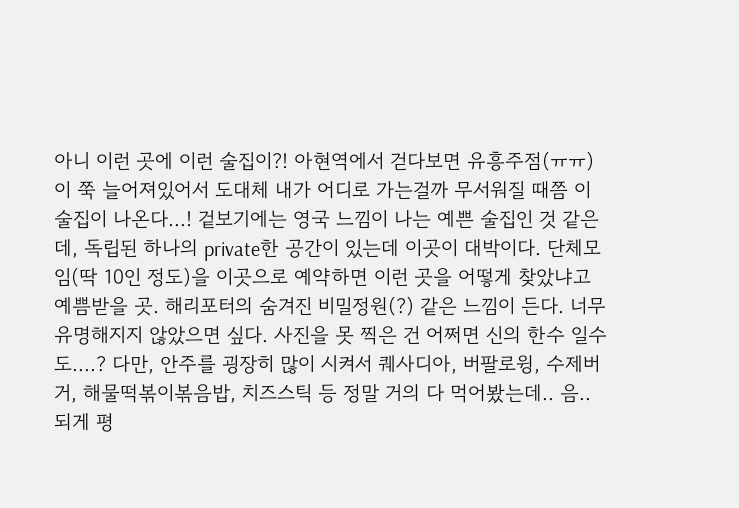아니 이런 곳에 이런 술집이?! 아현역에서 걷다보면 유흥주점(ㅠㅠ)이 쭉 늘어져있어서 도대체 내가 어디로 가는걸까 무서워질 때쯤 이 술집이 나온다...! 겉보기에는 영국 느낌이 나는 예쁜 술집인 것 같은데, 독립된 하나의 private한 공간이 있는데 이곳이 대박이다. 단체모임(딱 10인 정도)을 이곳으로 예약하면 이런 곳을 어떻게 찾았냐고 예쁨받을 곳. 해리포터의 숨겨진 비밀정원(?) 같은 느낌이 든다. 너무 유명해지지 않았으면 싶다. 사진을 못 찍은 건 어쩌면 신의 한수 일수도....? 다만, 안주를 굉장히 많이 시켜서 퀘사디아, 버팔로윙, 수제버거, 해물떡볶이볶음밥, 치즈스틱 등 정말 거의 다 먹어봤는데.. 음.. 되게 평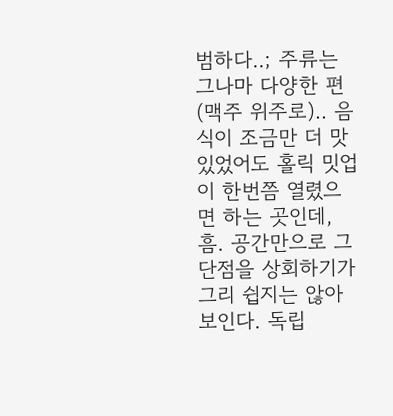범하다..; 주류는 그나마 다양한 편(맥주 위주로).. 음식이 조금만 더 맛있었어도 홀릭 밋업이 한번쯤 열렸으면 하는 곳인데, 흠. 공간만으로 그 단점을 상회하기가 그리 쉽지는 않아보인다. 독립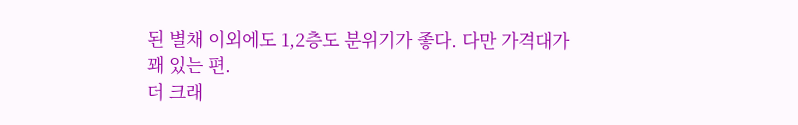된 별채 이외에도 1,2층도 분위기가 좋다. 다만 가격대가 꽤 있는 편.
더 크래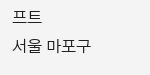프트
서울 마포구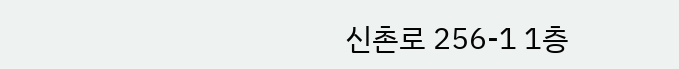신촌로 256-1 1층